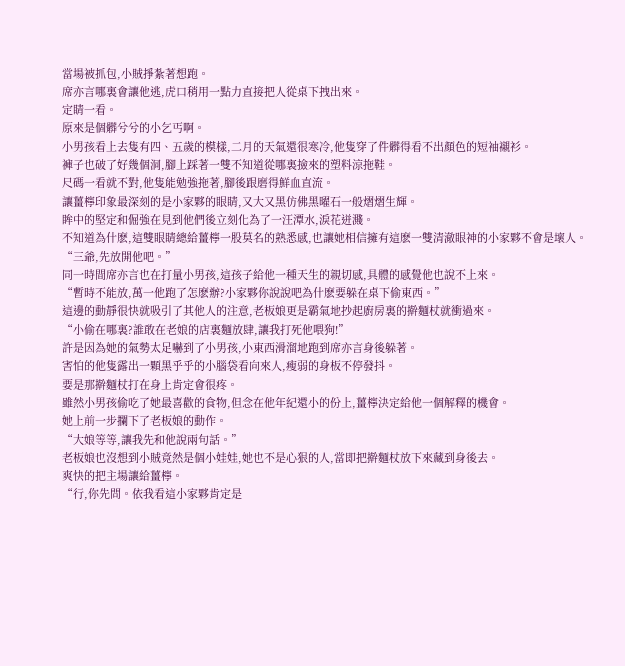當場被抓包,小賊掙紮著想跑。
席亦言哪裏會讓他逃,虎口稍用一點力直接把人從桌下拽出來。
定睛一看。
原來是個髒兮兮的小乞丐啊。
小男孩看上去隻有四、五歲的模樣,二月的天氣還很寒冷,他隻穿了件髒得看不出顏色的短袖襯衫。
褲子也破了好幾個洞,腳上踩著一雙不知道從哪裏撿來的塑料涼拖鞋。
尺碼一看就不對,他隻能勉強拖著,腳後跟磨得鮮血直流。
讓薑檸印象最深刻的是小家夥的眼睛,又大又黑仿佛黑曜石一般熠熠生輝。
眸中的堅定和倔強在見到他們後立刻化為了一汪潭水,淚花迸濺。
不知道為什麽,這雙眼睛總給薑檸一股莫名的熟悉感,也讓她相信擁有這麽一雙清澈眼神的小家夥不會是壞人。
“三爺,先放開他吧。”
同一時間席亦言也在打量小男孩,這孩子給他一種天生的親切感,具體的感覺他也說不上來。
“暫時不能放,萬一他跑了怎麽辦?小家夥你說說吧為什麽要躲在桌下偷東西。”
這邊的動靜很快就吸引了其他人的注意,老板娘更是霸氣地抄起廚房裏的擀麵杖就衝過來。
“小偷在哪裏?誰敢在老娘的店裏麵放肆,讓我打死他喂狗!”
許是因為她的氣勢太足嚇到了小男孩,小東西滑溜地跑到席亦言身後躲著。
害怕的他隻露出一顆黑乎乎的小腦袋看向來人,瘦弱的身板不停發抖。
要是那擀麵杖打在身上肯定會很疼。
雖然小男孩偷吃了她最喜歡的食物,但念在他年紀還小的份上,薑檸決定給他一個解釋的機會。
她上前一步攔下了老板娘的動作。
“大娘等等,讓我先和他說兩句話。”
老板娘也沒想到小賊竟然是個小娃娃,她也不是心狠的人,當即把擀麵杖放下來藏到身後去。
爽快的把主場讓給薑檸。
“行,你先問。依我看這小家夥肯定是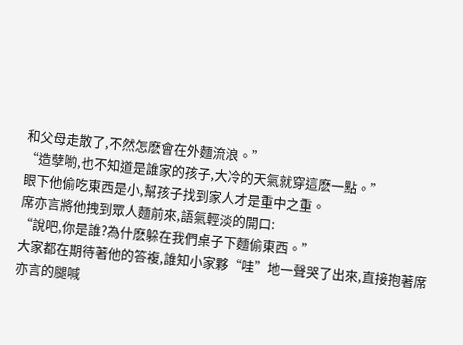和父母走散了,不然怎麽會在外麵流浪。”
“造孽喲,也不知道是誰家的孩子,大冷的天氣就穿這麽一點。”
眼下他偷吃東西是小,幫孩子找到家人才是重中之重。
席亦言將他拽到眾人麵前來,語氣輕淡的開口:
“說吧,你是誰?為什麽躲在我們桌子下麵偷東西。”
大家都在期待著他的答複,誰知小家夥“哇”地一聲哭了出來,直接抱著席亦言的腿喊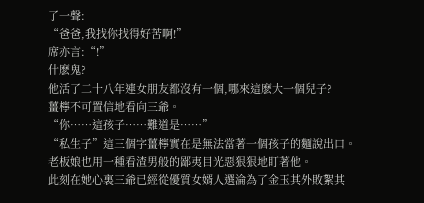了一聲:
“爸爸,我找你找得好苦啊!”
席亦言:“!”
什麽鬼?
他活了二十八年連女朋友都沒有一個,哪來這麽大一個兒子?
薑檸不可置信地看向三爺。
“你……這孩子……難道是……”
“私生子”這三個字薑檸實在是無法當著一個孩子的麵說出口。
老板娘也用一種看渣男般的鄙夷目光惡狠狠地盯著他。
此刻在她心裏三爺已經從優質女婿人選淪為了金玉其外敗絮其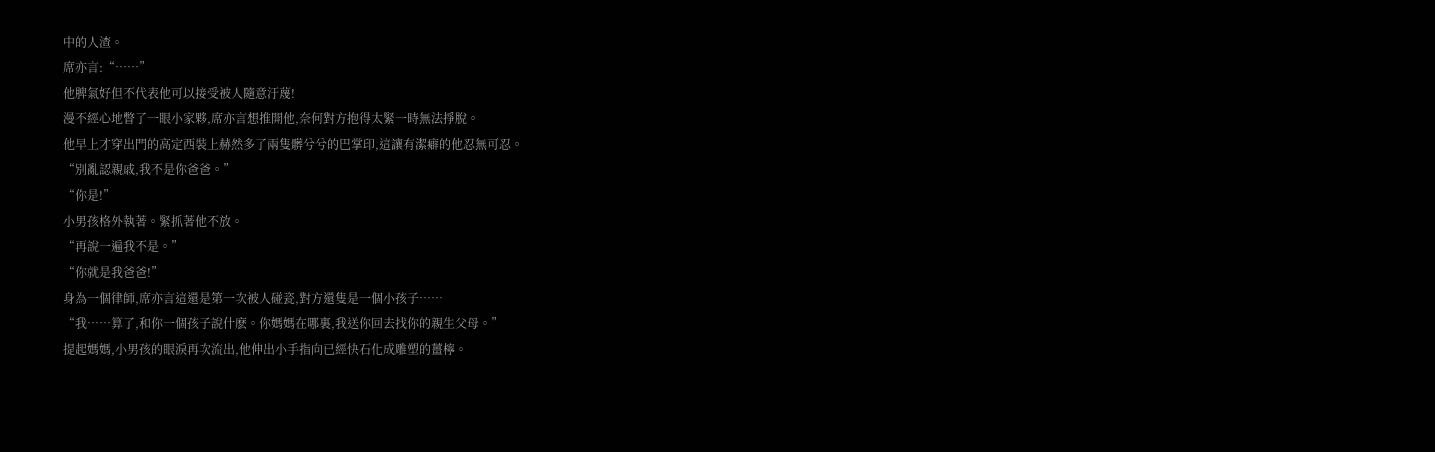中的人渣。
席亦言:“……”
他脾氣好但不代表他可以接受被人隨意汙蔑!
漫不經心地瞥了一眼小家夥,席亦言想推開他,奈何對方抱得太緊一時無法掙脫。
他早上才穿出門的高定西裝上赫然多了兩隻髒兮兮的巴掌印,這讓有潔癖的他忍無可忍。
“別亂認親戚,我不是你爸爸。”
“你是!”
小男孩格外執著。緊抓著他不放。
“再說一遍我不是。”
“你就是我爸爸!”
身為一個律師,席亦言這還是第一次被人碰瓷,對方還隻是一個小孩子……
“我……算了,和你一個孩子說什麽。你媽媽在哪裏,我送你回去找你的親生父母。”
提起媽媽,小男孩的眼淚再次流出,他伸出小手指向已經快石化成雕塑的薑檸。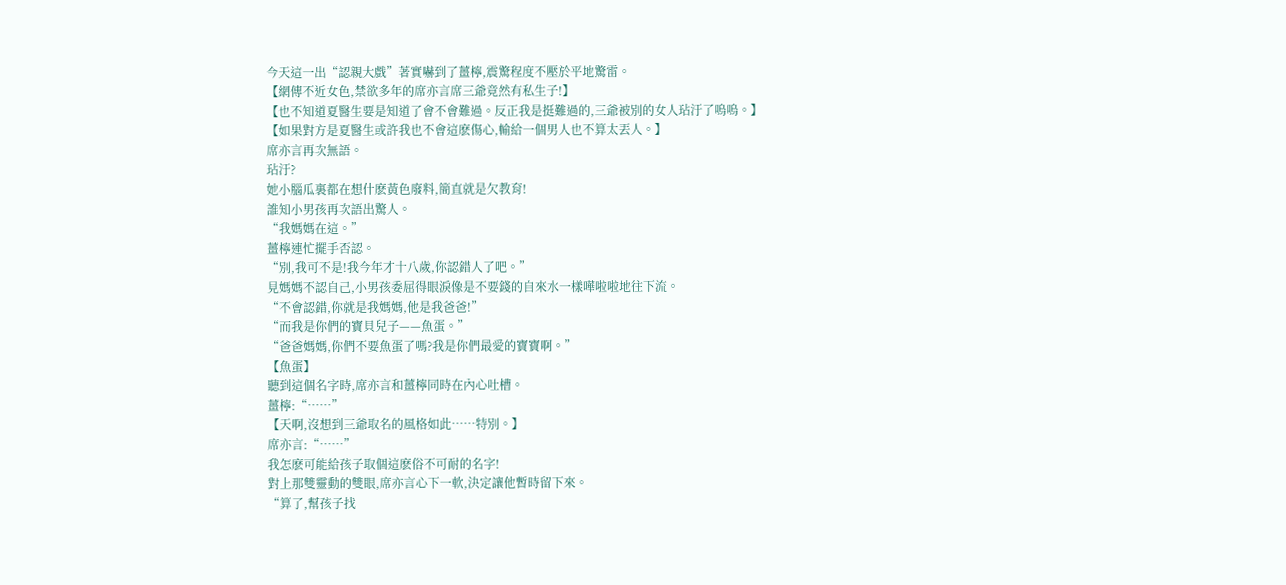今天這一出“認親大戲”著實嚇到了薑檸,震驚程度不壓於平地驚雷。
【網傳不近女色,禁欲多年的席亦言席三爺竟然有私生子!】
【也不知道夏醫生要是知道了會不會難過。反正我是挺難過的,三爺被別的女人玷汙了嗚嗚。】
【如果對方是夏醫生或許我也不會這麽傷心,輸給一個男人也不算太丟人。】
席亦言再次無語。
玷汙?
她小腦瓜裏都在想什麽黃色廢料,簡直就是欠教育!
誰知小男孩再次語出驚人。
“我媽媽在這。”
薑檸連忙擺手否認。
“別,我可不是!我今年才十八歲,你認錯人了吧。”
見媽媽不認自己,小男孩委屈得眼淚像是不要錢的自來水一樣嘩啦啦地往下流。
“不會認錯,你就是我媽媽,他是我爸爸!”
“而我是你們的寶貝兒子——魚蛋。”
“爸爸媽媽,你們不要魚蛋了嗎?我是你們最愛的寶寶啊。”
【魚蛋】
聽到這個名字時,席亦言和薑檸同時在內心吐槽。
薑檸:“……”
【天啊,沒想到三爺取名的風格如此……特別。】
席亦言:“……”
我怎麽可能給孩子取個這麽俗不可耐的名字!
對上那雙靈動的雙眼,席亦言心下一軟,決定讓他暫時留下來。
“算了,幫孩子找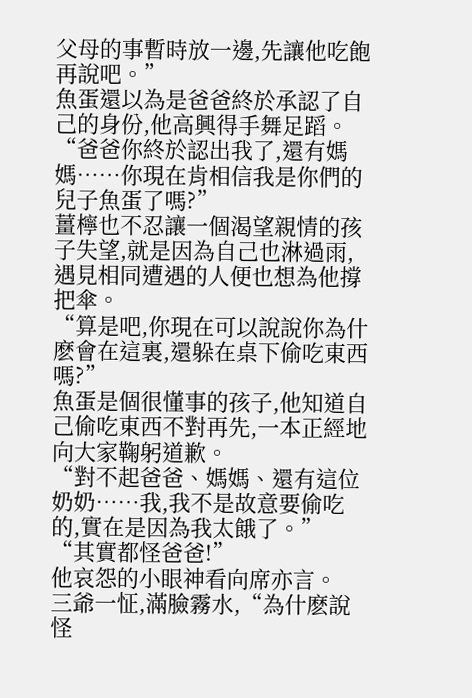父母的事暫時放一邊,先讓他吃飽再說吧。”
魚蛋還以為是爸爸終於承認了自己的身份,他高興得手舞足蹈。
“爸爸你終於認出我了,還有媽媽……你現在肯相信我是你們的兒子魚蛋了嗎?”
薑檸也不忍讓一個渴望親情的孩子失望,就是因為自己也淋過雨,遇見相同遭遇的人便也想為他撐把傘。
“算是吧,你現在可以說說你為什麽會在這裏,還躲在桌下偷吃東西嗎?”
魚蛋是個很懂事的孩子,他知道自己偷吃東西不對再先,一本正經地向大家鞠躬道歉。
“對不起爸爸、媽媽、還有這位奶奶……我,我不是故意要偷吃的,實在是因為我太餓了。”
“其實都怪爸爸!”
他哀怨的小眼神看向席亦言。
三爺一怔,滿臉霧水,“為什麽說怪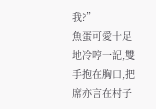我?”
魚蛋可愛十足地冷哼一記,雙手抱在胸口,把席亦言在村子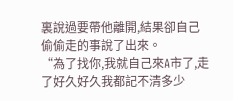裏說過要帶他離開,結果卻自己偷偷走的事說了出來。
“為了找你,我就自己來A市了,走了好久好久我都記不清多少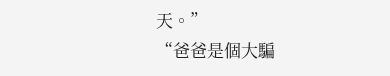天。”
“爸爸是個大騙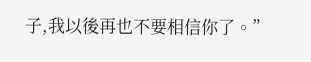子,我以後再也不要相信你了。”